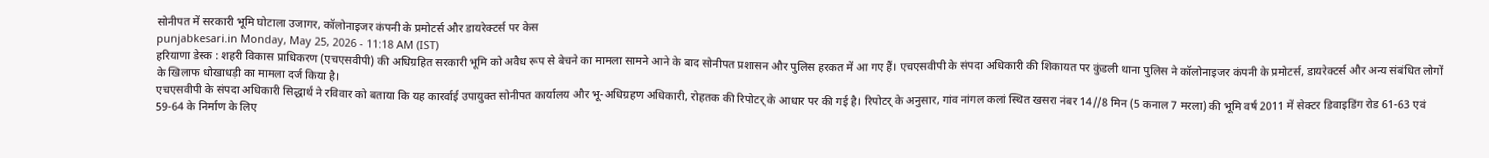सोनीपत में सरकारी भूमि घोटाला उजागर, कॉलोनाइजर कंपनी के प्रमोटर्स और डायरेक्टर्स पर केस
punjabkesari.in Monday, May 25, 2026 - 11:18 AM (IST)
हरियाणा डेस्क : शहरी विकास प्राधिकरण (एचएसवीपी) की अधिग्रहित सरकारी भूमि को अवैध रूप से बेचने का मामला सामने आने के बाद सोनीपत प्रशासन और पुलिस हरकत में आ गए हैं। एचएसवीपी के संपदा अधिकारी की शिकायत पर कुंडली थाना पुलिस ने कॉलोनाइजर कंपनी के प्रमोटर्स, डायरेक्टर्स और अन्य संबंधित लोगों के खिलाफ धोखाधड़ी का मामला दर्ज किया है।
एचएसवीपी के संपदा अधिकारी सिद्धार्थ ने रविवार को बताया कि यह कारर्वाई उपायुक्त सोनीपत कार्यालय और भू-अधिग्रहण अधिकारी, रोहतक की रिपोटर् के आधार पर की गई है। रिपोटर् के अनुसार, गांव नांगल कलां स्थित खसरा नंबर 14//8 मिन (5 कनाल 7 मरला) की भूमि वर्ष 2011 में सेक्टर डिवाइडिंग रोड 61-63 एवं 59-64 के निर्माण के लिए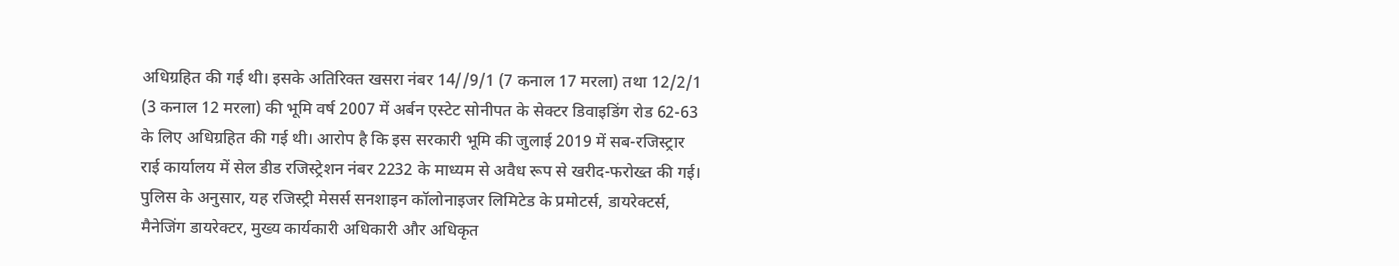अधिग्रहित की गई थी। इसके अतिरिक्त खसरा नंबर 14//9/1 (7 कनाल 17 मरला) तथा 12/2/1 (3 कनाल 12 मरला) की भूमि वर्ष 2007 में अर्बन एस्टेट सोनीपत के सेक्टर डिवाइडिंग रोड 62-63 के लिए अधिग्रहित की गई थी। आरोप है कि इस सरकारी भूमि की जुलाई 2019 में सब-रजिस्ट्रार राई कार्यालय में सेल डीड रजिस्ट्रेशन नंबर 2232 के माध्यम से अवैध रूप से खरीद-फरोख्त की गई। पुलिस के अनुसार, यह रजिस्ट्री मेसर्स सनशाइन कॉलोनाइजर लिमिटेड के प्रमोटर्स, डायरेक्टर्स, मैनेजिंग डायरेक्टर, मुख्य कार्यकारी अधिकारी और अधिकृत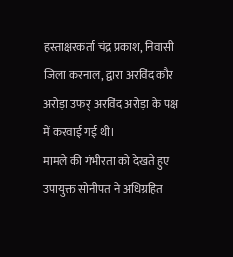हस्ताक्षरकर्ता चंद्र प्रकाश, निवासी जिला करनाल, द्वारा अरविंद कौर अरोड़ा उफर् अरविंद अरोड़ा के पक्ष में करवाई गई थी।
मामले की गंभीरता को देखते हुए उपायुक्त सोनीपत ने अधिग्रहित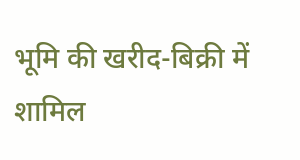भूमि की खरीद-बिक्री में शामिल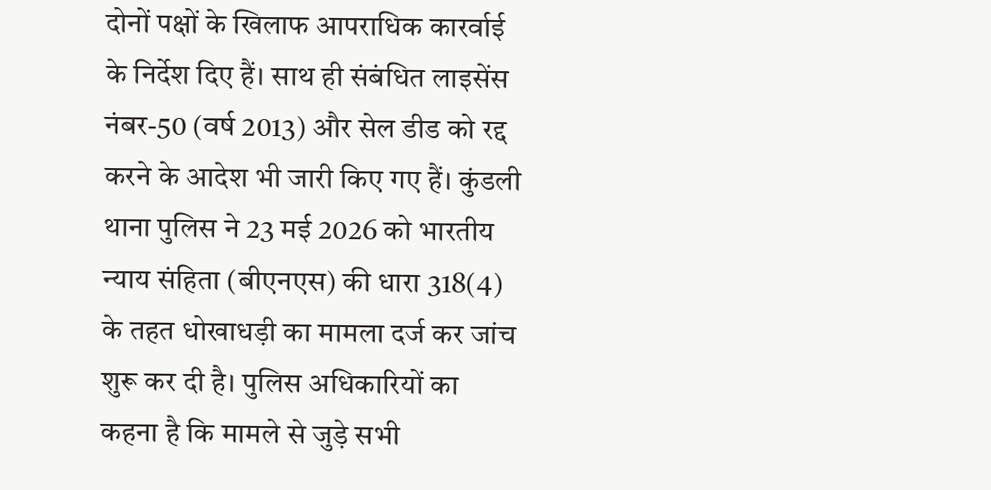दोनों पक्षों के खिलाफ आपराधिक कारर्वाई के निर्देश दिए हैं। साथ ही संबंधित लाइसेंस नंबर-50 (वर्ष 2013) और सेल डीड को रद्द करने के आदेश भी जारी किए गए हैं। कुंडली थाना पुलिस ने 23 मई 2026 को भारतीय न्याय संहिता (बीएनएस) की धारा 318(4) के तहत धोखाधड़ी का मामला दर्ज कर जांच शुरू कर दी है। पुलिस अधिकारियों का कहना है कि मामले से जुड़े सभी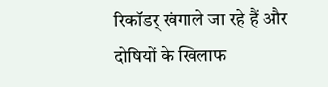रिकॉडर् खंगाले जा रहे हैं और दोषियों के खिलाफ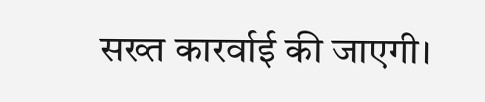सख्त कारर्वाई की जाएगी।